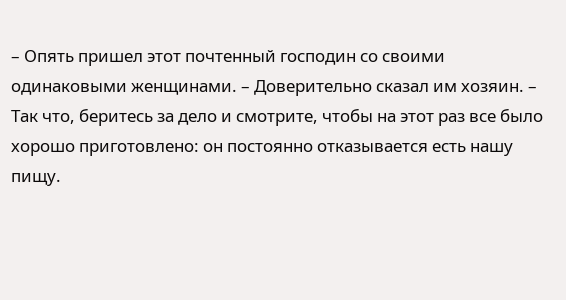– Опять пришел этот почтенный господин со своими одинаковыми женщинами. – Доверительно сказал им хозяин. – Так что, беритесь за дело и смотрите, чтобы на этот раз все было хорошо приготовлено: он постоянно отказывается есть нашу пищу.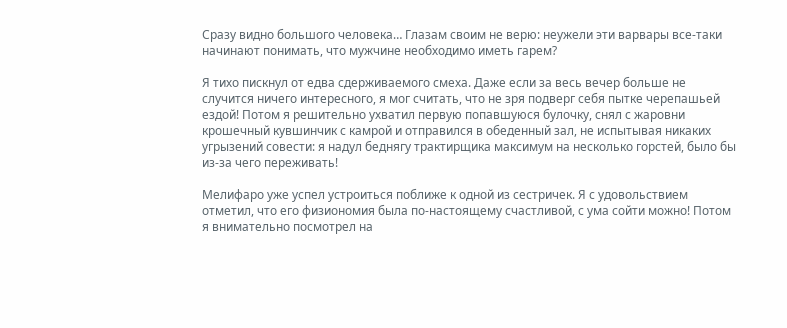Сразу видно большого человека… Глазам своим не верю: неужели эти варвары все-таки начинают понимать, что мужчине необходимо иметь гарем?

Я тихо пискнул от едва сдерживаемого смеха. Даже если за весь вечер больше не случится ничего интересного, я мог считать, что не зря подверг себя пытке черепашьей ездой! Потом я решительно ухватил первую попавшуюся булочку, снял с жаровни крошечный кувшинчик с камрой и отправился в обеденный зал, не испытывая никаких угрызений совести: я надул беднягу трактирщика максимум на несколько горстей, было бы из-за чего переживать!

Мелифаро уже успел устроиться поближе к одной из сестричек. Я с удовольствием отметил, что его физиономия была по-настоящему счастливой, с ума сойти можно! Потом я внимательно посмотрел на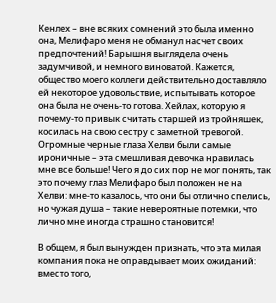Кенлех – вне всяких сомнений это была именно она, Мелифаро меня не обманул насчет своих предпочтений! Барышня выглядела очень задумчивой, и немного виноватой. Кажется, общество моего коллеги действительно доставляло ей некоторое удовольствие, испытывать которое она была не очень-то готова. Хейлах, которую я почему-то привык считать старшей из тройняшек, косилась на свою сестру с заметной тревогой. Огромные черные глаза Хелви были самые ироничные – эта смешливая девочка нравилась мне все больше! Чего я до сих пор не мог понять, так это почему глаз Мелифаро был положен не на Хелви: мне-то казалось, что они бы отлично спелись, но чужая душа – такие невероятные потемки, что лично мне иногда страшно становится!

В общем, я был вынужден признать, что эта милая компания пока не оправдывает моих ожиданий: вместо того,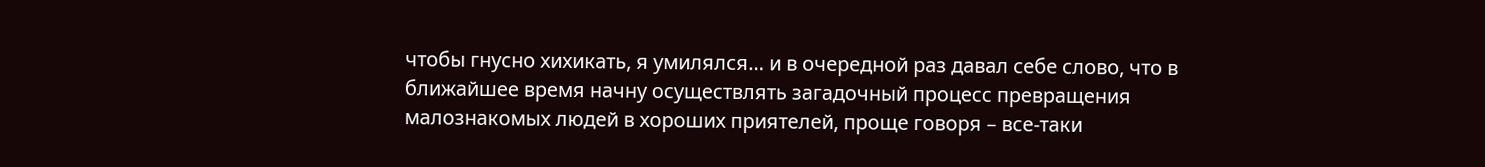чтобы гнусно хихикать, я умилялся… и в очередной раз давал себе слово, что в ближайшее время начну осуществлять загадочный процесс превращения малознакомых людей в хороших приятелей, проще говоря – все-таки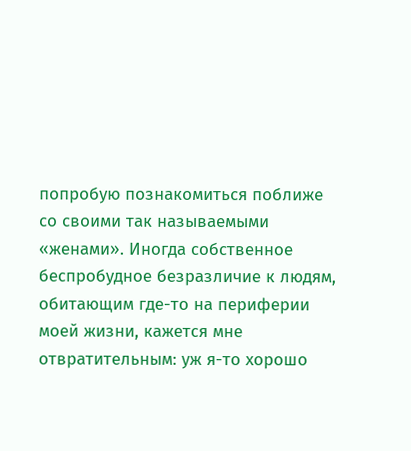попробую познакомиться поближе со своими так называемыми «женами». Иногда собственное беспробудное безразличие к людям, обитающим где-то на периферии моей жизни, кажется мне отвратительным: уж я-то хорошо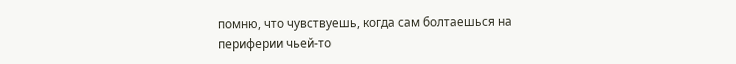помню, что чувствуешь, когда сам болтаешься на периферии чьей-то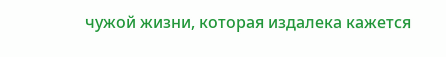чужой жизни, которая издалека кажется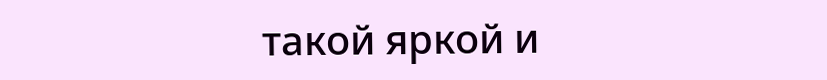такой яркой и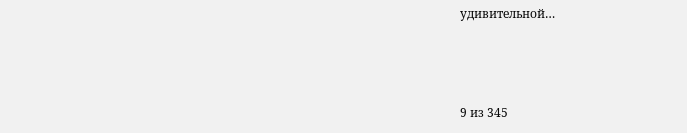удивительной…



9 из 345